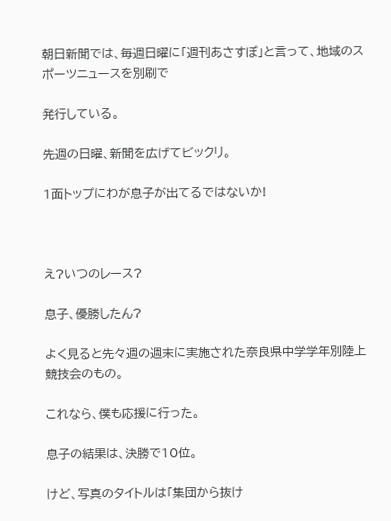朝日新聞では、毎週日曜に「週刊あさすぽ」と言って、地域のスポーツニュースを別刷で

発行している。

先週の日曜、新聞を広げてビックリ。

1面トップにわが息子が出てるではないか!



え?いつのレース?

息子、優勝したん?

よく見ると先々週の週末に実施された奈良県中学学年別陸上競技会のもの。

これなら、僕も応援に行った。

息子の結果は、決勝で10位。

けど、写真のタイトルは「集団から抜け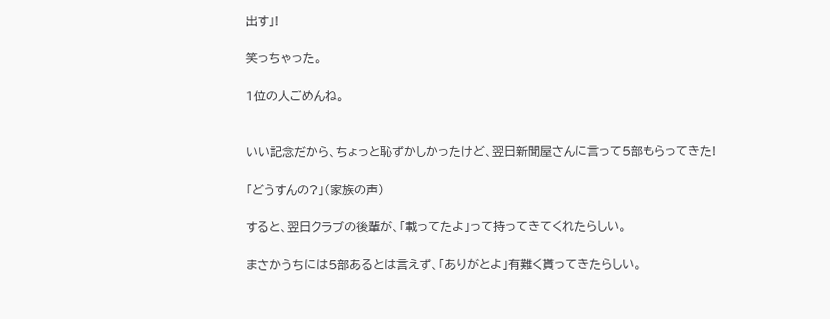出す」!

笑っちゃった。

1位の人ごめんね。


いい記念だから、ちょっと恥ずかしかったけど、翌日新聞屋さんに言って5部もらってきた!

「どうすんの?」(家族の声)

すると、翌日クラブの後輩が、「載ってたよ」って持ってきてくれたらしい。

まさかうちには5部あるとは言えず、「ありがとよ」有難く貰ってきたらしい。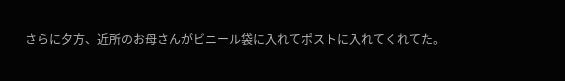さらに夕方、近所のお母さんがビニール袋に入れてポストに入れてくれてた。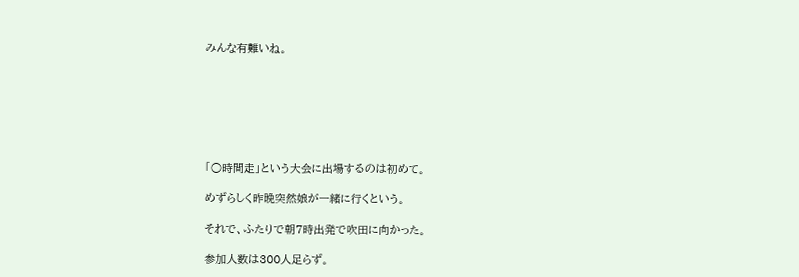みんな有難いね。







「○時間走」という大会に出場するのは初めて。

めずらしく昨晩突然娘が一緒に行くという。

それで、ふたりで朝7時出発で吹田に向かった。

参加人数は300人足らず。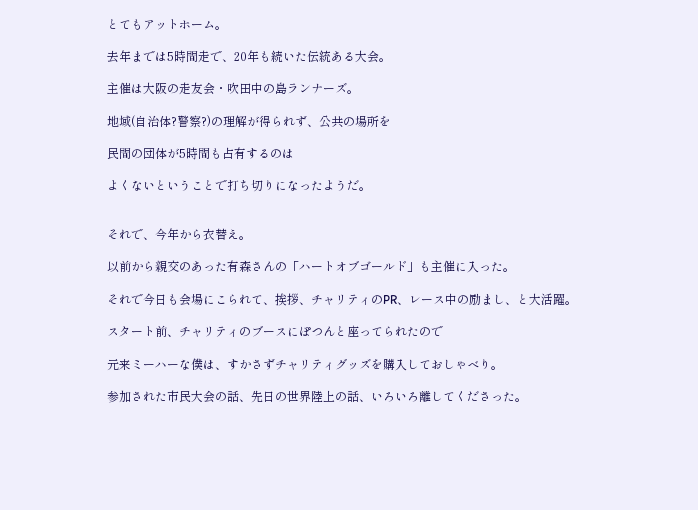とてもアットホーム。

去年までは5時間走で、20年も続いた伝統ある大会。

主催は大阪の走友会・吹田中の島ランナーズ。

地域(自治体?警察?)の理解が得られず、公共の場所を

民間の団体が5時間も占有するのは

よくないということで打ち切りになったようだ。


それで、今年から衣替え。

以前から親交のあった有森さんの「ハートオブゴールド」も主催に入った。

それで今日も会場にこられて、挨拶、チャリティのPR、レース中の励まし、と大活躍。

スタート前、チャリティのブースにぽつんと座ってられたので

元来ミーハーな僕は、すかさずチャリティグッズを購入しておしゃべり。

参加された市民大会の話、先日の世界陸上の話、いろいろ離してくださった。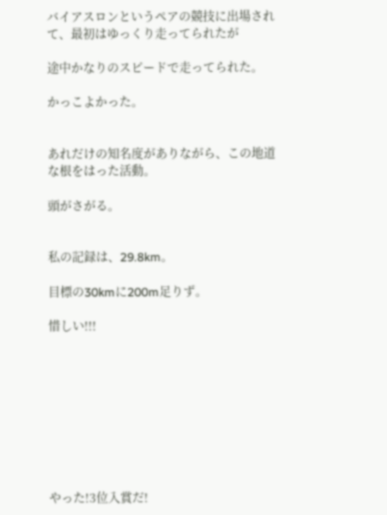バイアスロンというペアの競技に出場されて、最初はゆっくり走ってられたが

途中かなりのスピードで走ってられた。

かっこよかった。


あれだけの知名度がありながら、この地道な根をはった活動。

頭がさがる。


私の記録は、29.8km。

目標の30kmに200m足りず。

惜しい!!!









やった!3位入賞だ!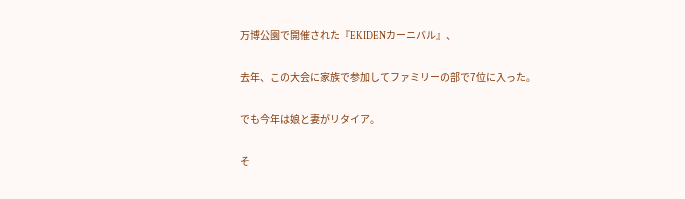万博公園で開催された『EKIDENカーニバル』、

去年、この大会に家族で参加してファミリーの部で7位に入った。

でも今年は娘と妻がリタイア。

そ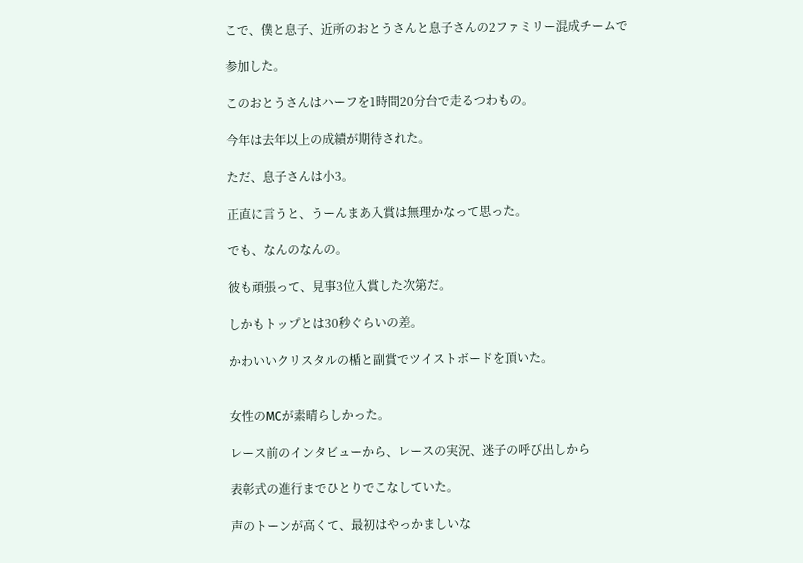こで、僕と息子、近所のおとうさんと息子さんの2ファミリー混成チームで

参加した。

このおとうさんはハーフを1時間20分台で走るつわもの。

今年は去年以上の成績が期待された。

ただ、息子さんは小3。

正直に言うと、うーんまあ入賞は無理かなって思った。

でも、なんのなんの。

彼も頑張って、見事3位入賞した次第だ。

しかもトップとは30秒ぐらいの差。

かわいいクリスタルの楯と副賞でツイストボードを頂いた。


女性のMCが素晴らしかった。

レース前のインタビューから、レースの実況、迷子の呼び出しから

表彰式の進行までひとりでこなしていた。

声のトーンが高くて、最初はやっかましいな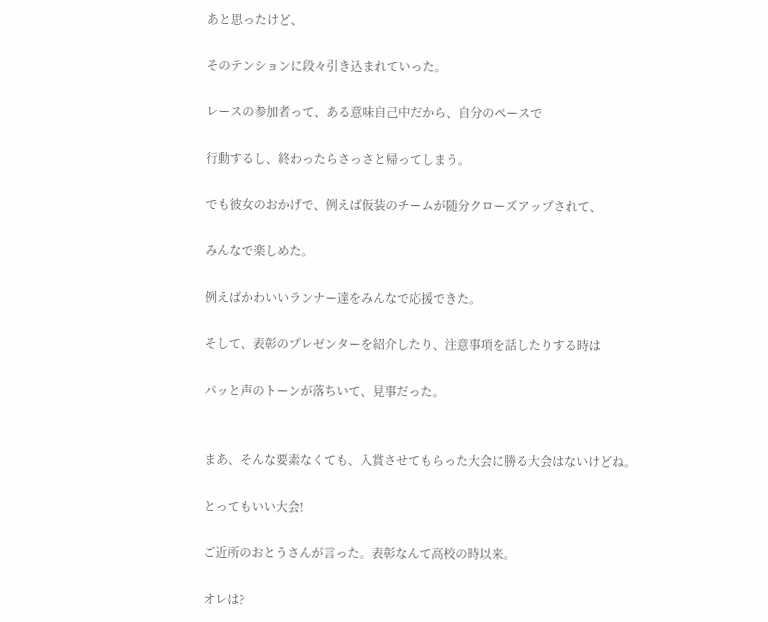あと思ったけど、

そのテンションに段々引き込まれていった。

レースの参加者って、ある意味自己中だから、自分のペースで

行動するし、終わったらさっさと帰ってしまう。

でも彼女のおかげで、例えば仮装のチームが随分クローズアップされて、

みんなで楽しめた。

例えばかわいいランナー達をみんなで応援できた。

そして、表彰のプレゼンターを紹介したり、注意事項を話したりする時は

パッと声のトーンが落ちいて、見事だった。


まあ、そんな要素なくても、入賞させてもらった大会に勝る大会はないけどね。

とってもいい大会!

ご近所のおとうさんが言った。表彰なんて高校の時以来。

オレは?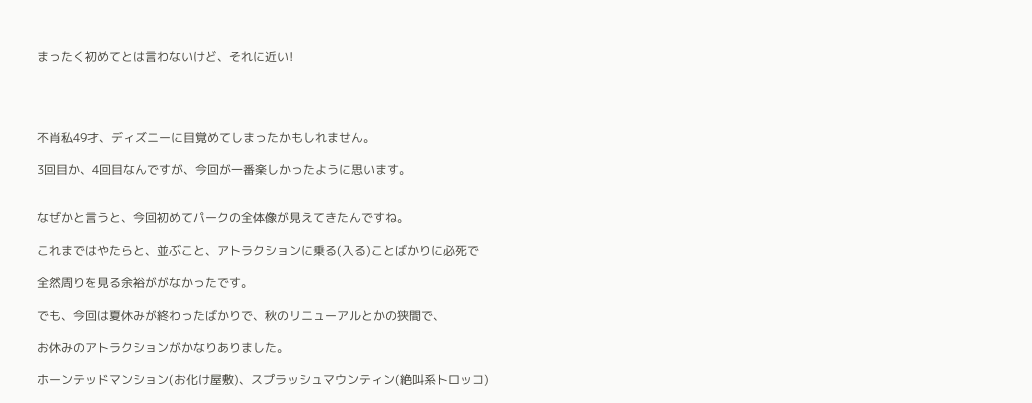まったく初めてとは言わないけど、それに近い!




不肖私49才、ディズニーに目覚めてしまったかもしれません。

3回目か、4回目なんですが、今回が一番楽しかったように思います。


なぜかと言うと、今回初めてパークの全体像が見えてきたんですね。

これまではやたらと、並ぶこと、アトラクションに乗る(入る)ことばかりに必死で

全然周りを見る余裕ががなかったです。

でも、今回は夏休みが終わったばかりで、秋のリニューアルとかの狭間で、

お休みのアトラクションがかなりありました。

ホーンテッドマンション(お化け屋敷)、スプラッシュマウンティン(絶叫系トロッコ)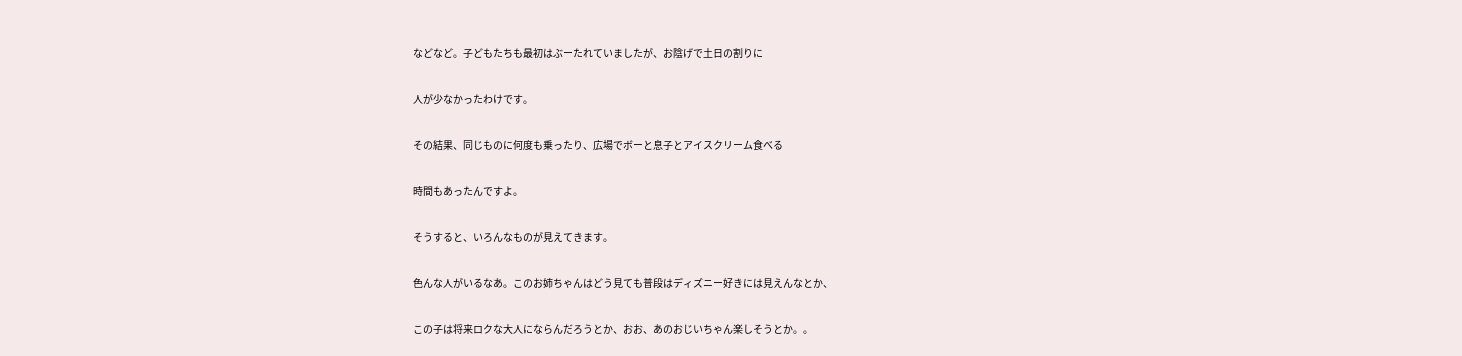などなど。子どもたちも最初はぶーたれていましたが、お陰げで土日の割りに

人が少なかったわけです。

その結果、同じものに何度も乗ったり、広場でボーと息子とアイスクリーム食べる

時間もあったんですよ。

そうすると、いろんなものが見えてきます。

色んな人がいるなあ。このお姉ちゃんはどう見ても普段はディズニー好きには見えんなとか、

この子は将来ロクな大人にならんだろうとか、おお、あのおじいちゃん楽しそうとか。。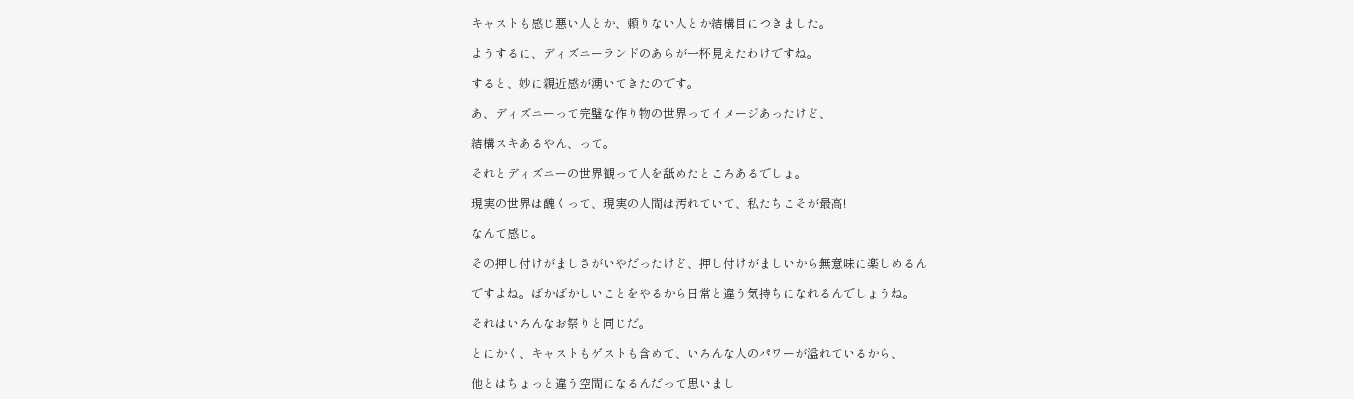キャストも感じ悪い人とか、頼りない人とか結構目につきました。

ようするに、ディズニーランドのあらが一杯見えたわけですね。

すると、妙に親近感が湧いてきたのです。

あ、ディズニーって完璧な作り物の世界ってイメージあったけど、

結構スキあるやん、って。

それとディズニーの世界観って人を舐めたところあるでしょ。

現実の世界は醜くって、現実の人間は汚れていて、私たちこそが最高!

なんて感じ。

その押し付けがましさがいやだったけど、押し付けがましいから無意味に楽しめるん

ですよね。ばかばかしいことをやるから日常と違う気持ちになれるんでしょうね。

それはいろんなお祭りと同じだ。

とにかく、キャストもゲストも含めて、いろんな人のパワーが溢れているから、

他とはちょっと違う空間になるんだって思いまし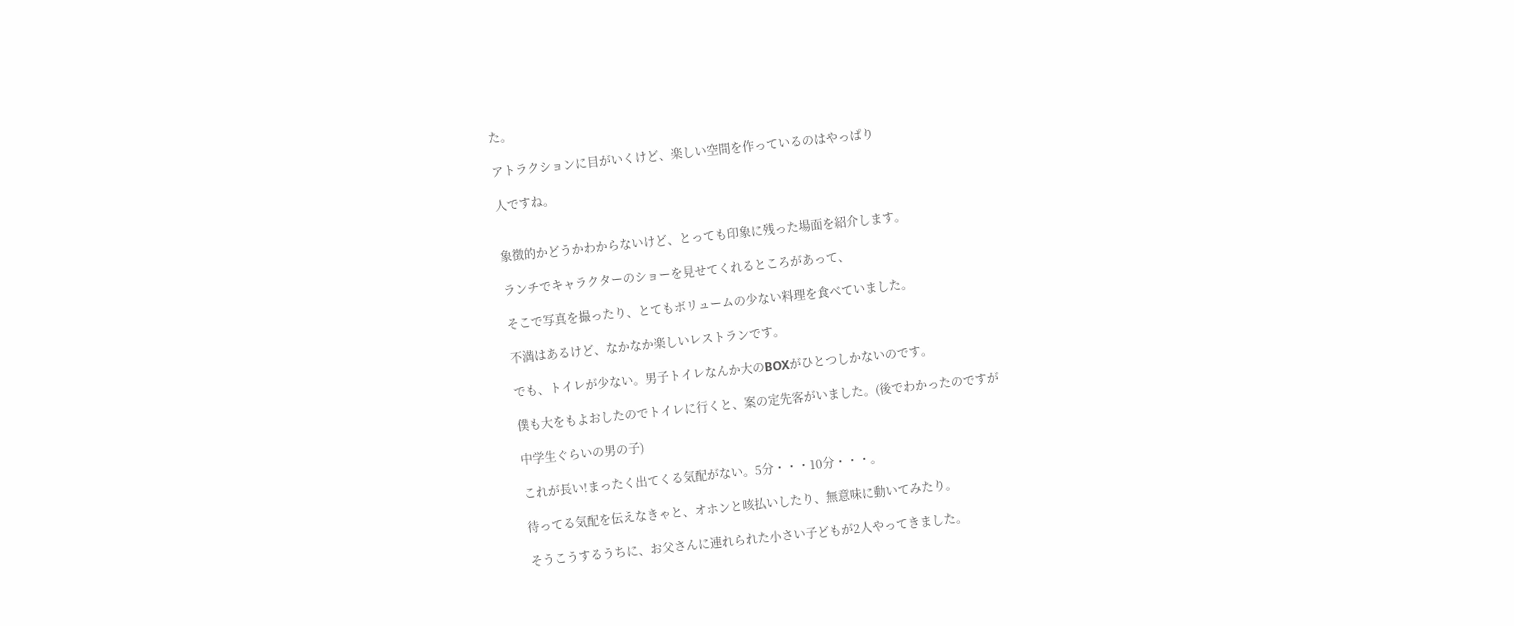た。

アトラクションに目がいくけど、楽しい空間を作っているのはやっぱり

人ですね。


象徴的かどうかわからないけど、とっても印象に残った場面を紹介します。

ランチでキャラクターのショーを見せてくれるところがあって、

そこで写真を撮ったり、とてもボリュームの少ない料理を食べていました。

不満はあるけど、なかなか楽しいレストランです。

でも、トイレが少ない。男子トイレなんか大のBOXがひとつしかないのです。

僕も大をもよおしたのでトイレに行くと、案の定先客がいました。(後でわかったのですが

中学生ぐらいの男の子)

これが長い!まったく出てくる気配がない。5分・・・10分・・・。

待ってる気配を伝えなきゃと、オホンと咳払いしたり、無意味に動いてみたり。

そうこうするうちに、お父さんに連れられた小さい子どもが2人やってきました。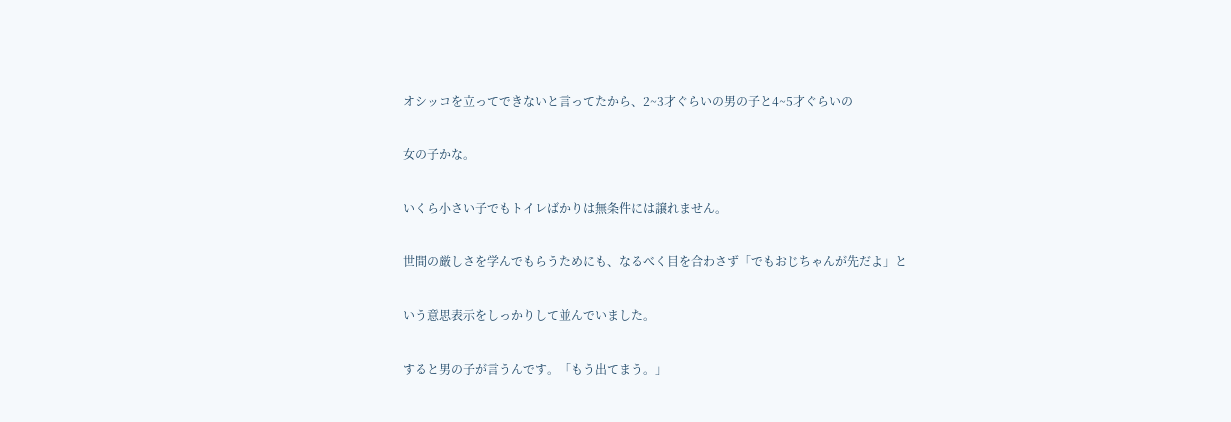オシッコを立ってできないと言ってたから、2~3才ぐらいの男の子と4~5才ぐらいの

女の子かな。

いくら小さい子でもトイレばかりは無条件には譲れません。

世間の厳しさを学んでもらうためにも、なるべく目を合わさず「でもおじちゃんが先だよ」と

いう意思表示をしっかりして並んでいました。

すると男の子が言うんです。「もう出てまう。」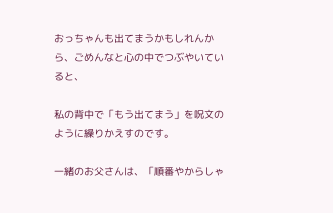おっちゃんも出てまうかもしれんから、ごめんなと心の中でつぶやいていると、

私の背中で「もう出てまう」を呪文のように繰りかえすのです。

一緒のお父さんは、「順番やからしゃ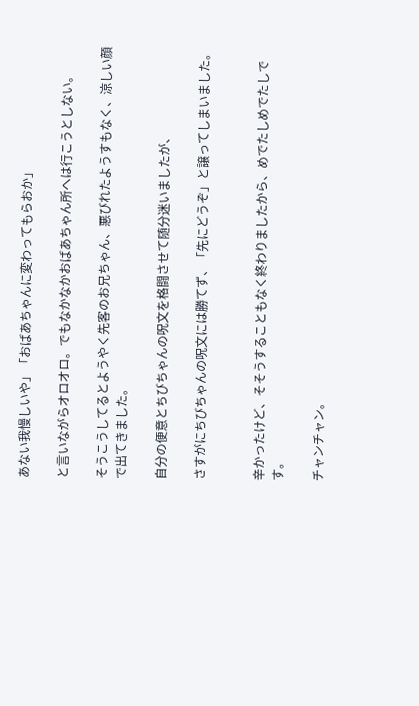あない我慢しいや」「おばあちゃんに変わってもらおか」

と言いながらオロオロ。でもなかなかおばあちゃん所へは行こうとしない。

そうこうしてるとようやく先客のお兄ちゃん、悪びれたようすもなく、涼しい顔で出てきました。

自分の便意とちびちゃんの呪文を格闘させて随分迷いましたが、

さすがにちびちゃんの呪文には勝てず、「先にどうぞ」と譲ってしまいました。


辛かったけど、そそうすることもなく終わりましたから、めでたしめでたしです。

チャンチャン。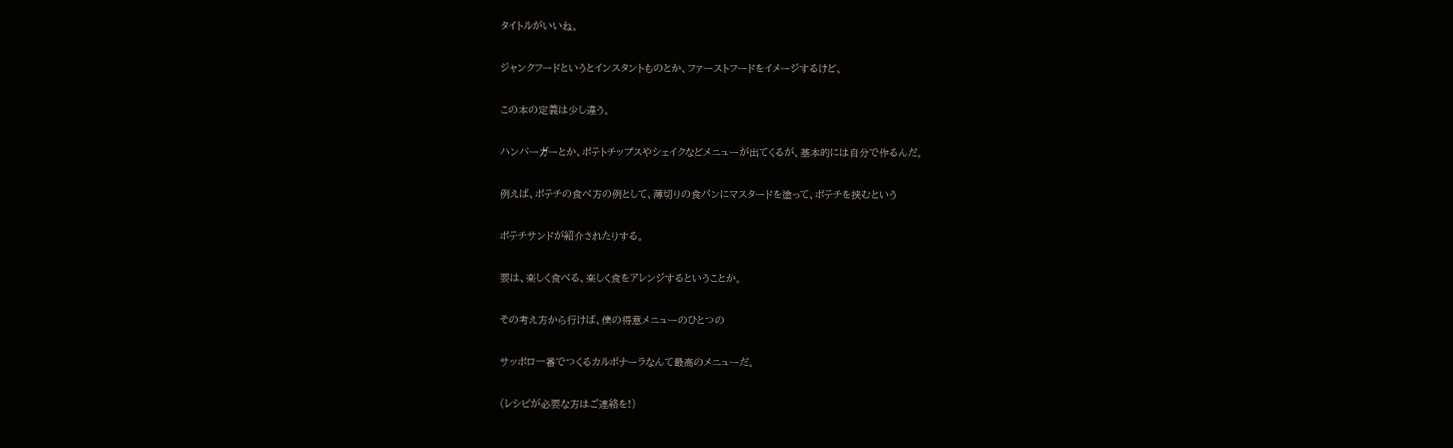タイトルがいいね。

ジャンクフードというとインスタントものとか、ファーストフードをイメージするけど、

この本の定義は少し違う。

ハンバーガーとか、ポテトチップスやシェイクなどメニューが出てくるが、基本的には自分で作るんだ。

例えば、ポテチの食べ方の例として、薄切りの食パンにマスタードを塗って、ポテチを挟むという

ポテチサンドが紹介されたりする。

要は、楽しく食べる、楽しく食をアレンジするということか。

その考え方から行けば、僕の得意メニューのひとつの

サッポロ一番でつくるカルボナーラなんて最高のメニューだ。

(レシピが必要な方はご連絡を!)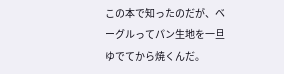この本で知ったのだが、ベーグルってパン生地を一旦ゆでてから焼くんだ。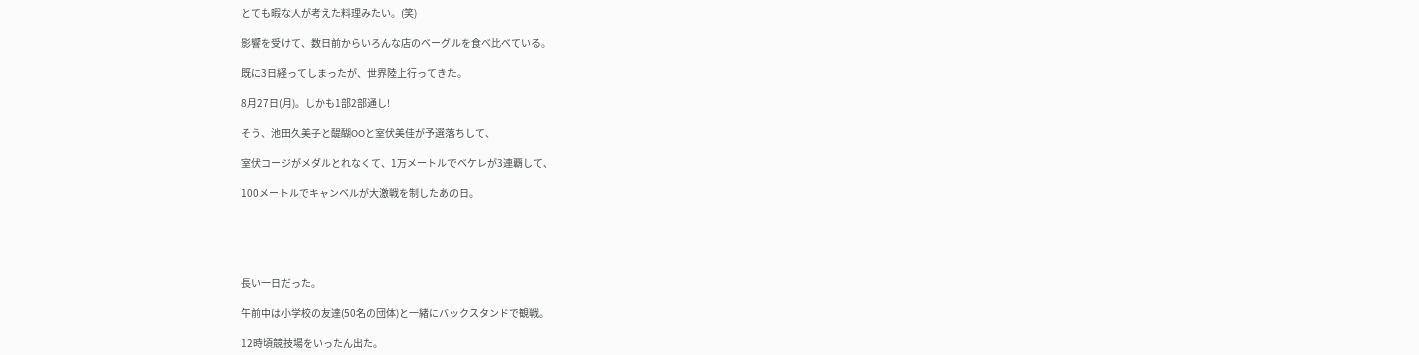とても暇な人が考えた料理みたい。(笑)

影響を受けて、数日前からいろんな店のベーグルを食べ比べている。

既に3日経ってしまったが、世界陸上行ってきた。

8月27日(月)。しかも1部2部通し!

そう、池田久美子と醍醐OOと室伏美佳が予選落ちして、

室伏コージがメダルとれなくて、1万メートルでベケレが3連覇して、

100メートルでキャンベルが大激戦を制したあの日。





長い一日だった。

午前中は小学校の友達(50名の団体)と一緒にバックスタンドで観戦。

12時頃競技場をいったん出た。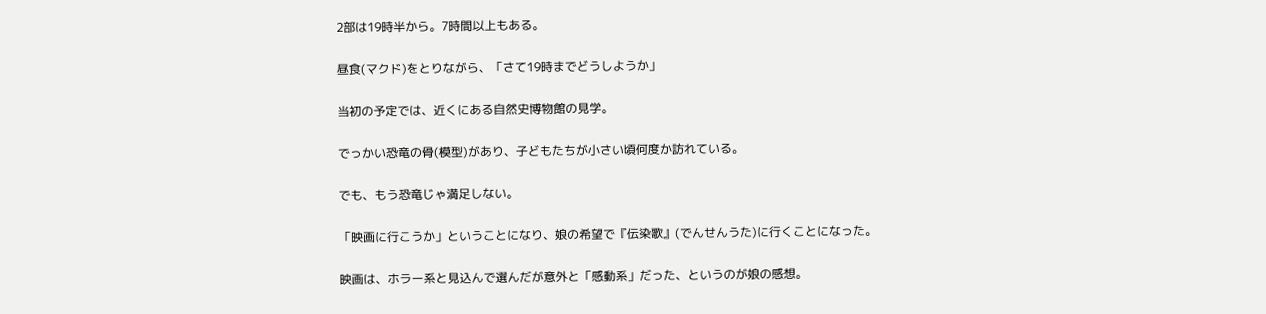2部は19時半から。7時間以上もある。

昼食(マクド)をとりながら、「さて19時までどうしようか」

当初の予定では、近くにある自然史博物館の見学。

でっかい恐竜の骨(模型)があり、子どもたちが小さい頃何度か訪れている。

でも、もう恐竜じゃ満足しない。

「映画に行こうか」ということになり、娘の希望で『伝染歌』(でんせんうた)に行くことになった。

映画は、ホラー系と見込んで選んだが意外と「感動系」だった、というのが娘の感想。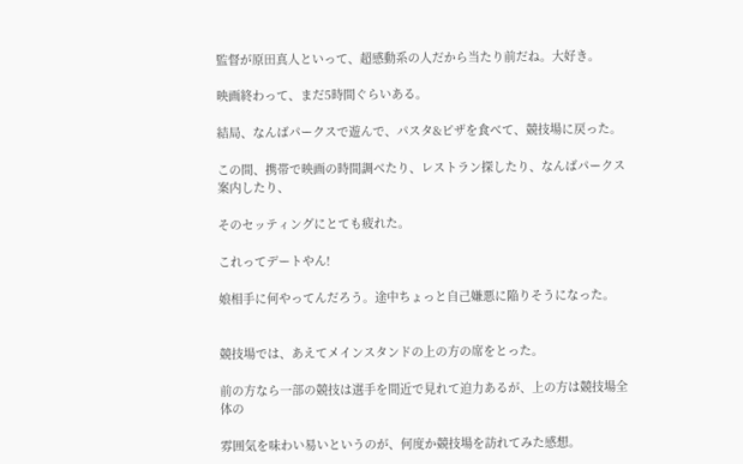監督が原田真人といって、超感動系の人だから当たり前だね。大好き。

映画終わって、まだ5時間ぐらいある。

結局、なんばパークスで遊んで、パスタ&ピザを食べて、競技場に戻った。

この間、携帯で映画の時間調べたり、レストラン探したり、なんばパークス案内したり、

そのセッティングにとても疲れた。

これってデートやん!

娘相手に何やってんだろう。途中ちょっと自己嫌悪に陥りそうになった。


競技場では、あえてメインスタンドの上の方の席をとった。

前の方なら一部の競技は選手を間近で見れて迫力あるが、上の方は競技場全体の

雰囲気を味わい易いというのが、何度か競技場を訪れてみた感想。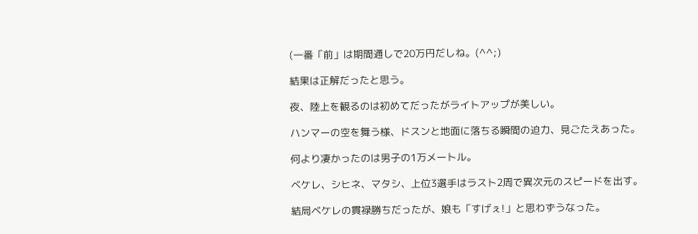(一番「前」は期間通しで20万円だしね。(^^;)

結果は正解だったと思う。

夜、陸上を観るのは初めてだったがライトアップが美しい。

ハンマーの空を舞う様、ドスンと地面に落ちる瞬間の迫力、見ごたえあった。

何より凄かったのは男子の1万メートル。

ベケレ、シヒネ、マタシ、上位3選手はラスト2周で異次元のスピードを出す。

結局ベケレの貫禄勝ちだったが、娘も「すげぇ!」と思わずうなった。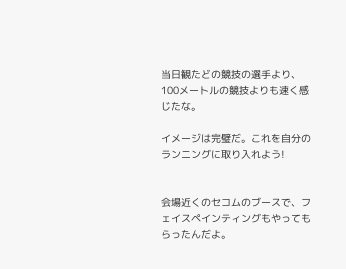当日観たどの競技の選手より、100メートルの競技よりも速く感じたな。

イメージは完璧だ。これを自分のランニングに取り入れよう!


会場近くのセコムのブースで、フェイスペインティングもやってもらったんだよ。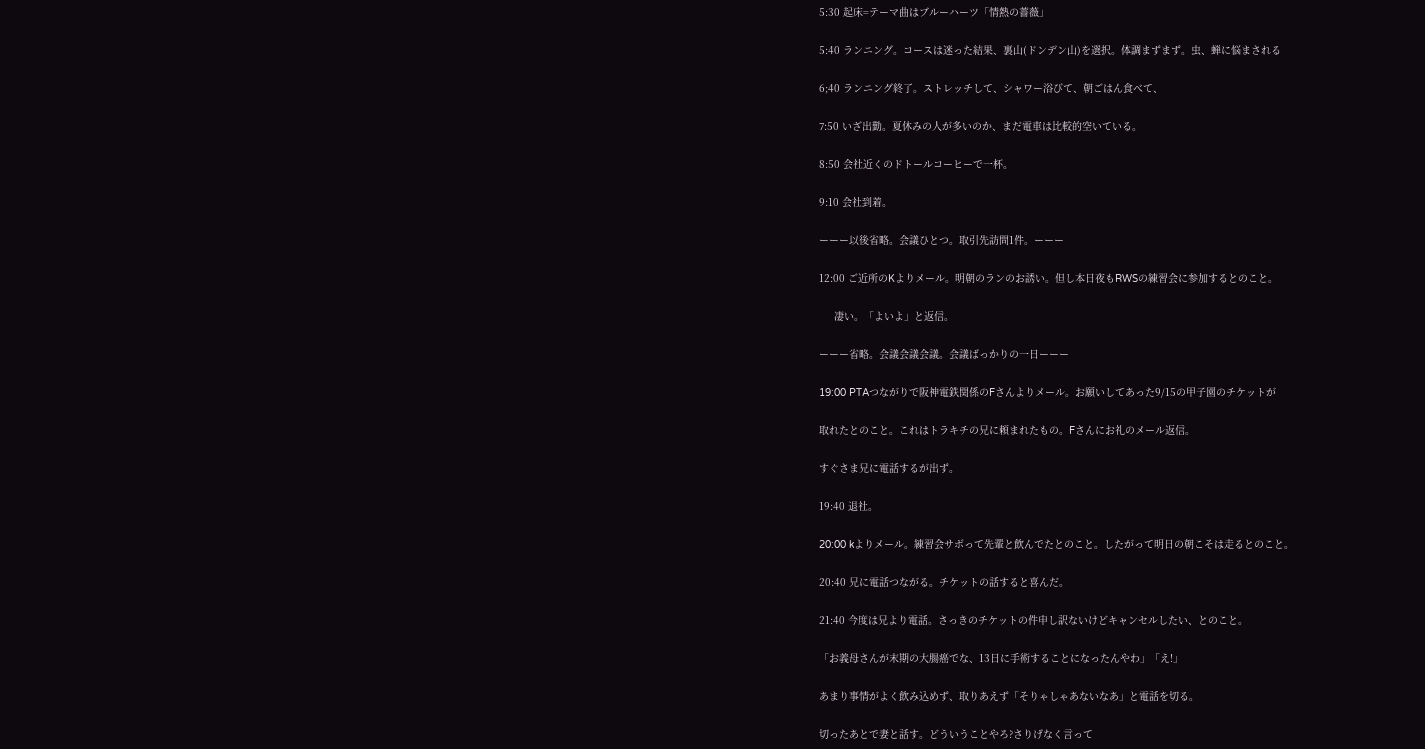5:30 起床=テーマ曲はブルーハーツ「情熱の薔薇」

5:40 ランニング。コースは迷った結果、裏山(ドンデン山)を選択。体調まずまず。虫、蝉に悩まされる

6;40 ランニング終了。ストレッチして、シャワー浴びて、朝ごはん食べて、

7:50 いざ出勤。夏休みの人が多いのか、まだ電車は比較的空いている。

8:50 会社近くのドトールコーヒーで一杯。

9:10 会社到着。

ーーー以後省略。会議ひとつ。取引先訪問1件。ーーー

12:00 ご近所のKよりメール。明朝のランのお誘い。但し本日夜もRWSの練習会に参加するとのこと。

     凄い。「よいよ」と返信。

ーーー省略。会議会議会議。会議ばっかりの一日ーーー

19:00 PTAつながりで阪神電鉄関係のFさんよりメール。お願いしてあった9/15の甲子園のチケットが

取れたとのこと。これはトラキチの兄に頼まれたもの。Fさんにお礼のメール返信。

すぐさま兄に電話するが出ず。

19:40 退社。

20:00 kよりメール。練習会サボって先輩と飲んでたとのこと。したがって明日の朝こそは走るとのこと。

20:40 兄に電話つながる。チケットの話すると喜んだ。

21:40 今度は兄より電話。さっきのチケットの件申し訳ないけどキャンセルしたい、とのこと。

「お義母さんが末期の大腸癌でな、13日に手術することになったんやわ」「え!」

あまり事情がよく飲み込めず、取りあえず「そりゃしゃあないなあ」と電話を切る。

切ったあとで妻と話す。どういうことやろ?さりげなく言って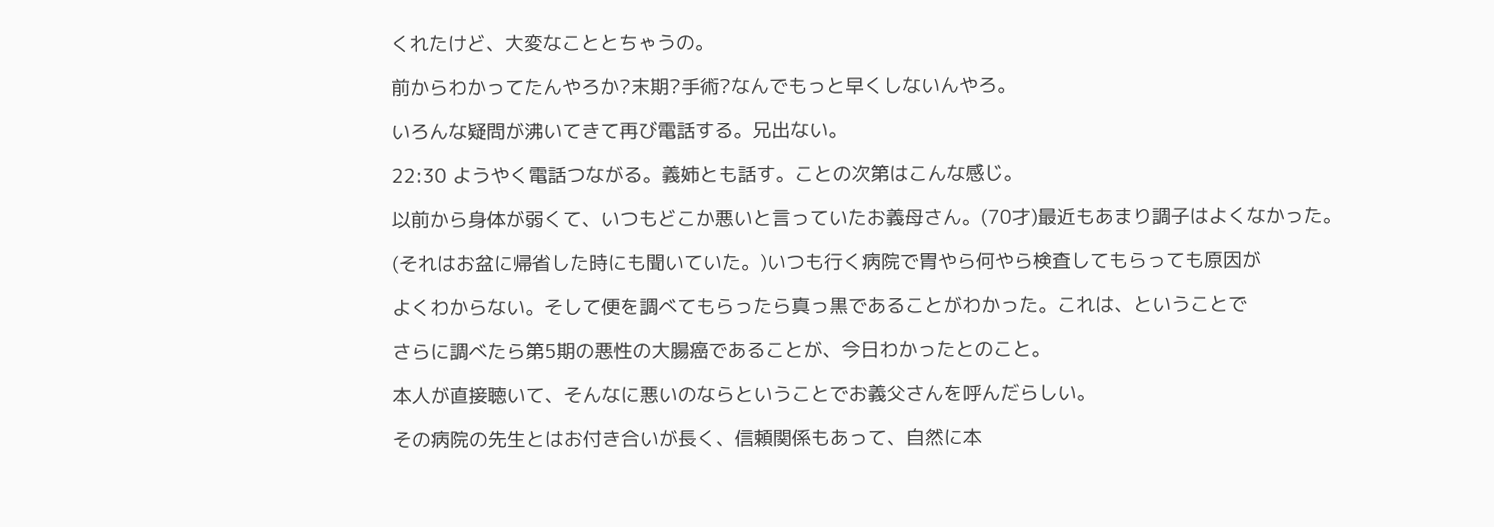くれたけど、大変なこととちゃうの。

前からわかってたんやろか?末期?手術?なんでもっと早くしないんやろ。

いろんな疑問が沸いてきて再び電話する。兄出ない。

22:30 ようやく電話つながる。義姉とも話す。ことの次第はこんな感じ。

以前から身体が弱くて、いつもどこか悪いと言っていたお義母さん。(70才)最近もあまり調子はよくなかった。

(それはお盆に帰省した時にも聞いていた。)いつも行く病院で胃やら何やら検査してもらっても原因が

よくわからない。そして便を調べてもらったら真っ黒であることがわかった。これは、ということで

さらに調べたら第5期の悪性の大腸癌であることが、今日わかったとのこと。

本人が直接聴いて、そんなに悪いのならということでお義父さんを呼んだらしい。

その病院の先生とはお付き合いが長く、信頼関係もあって、自然に本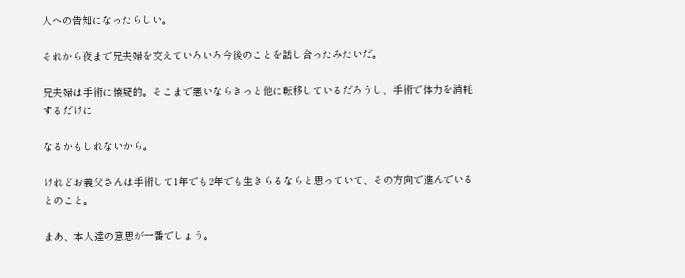人への告知になったらしい。

それから夜まで兄夫婦を交えていろいろ今後のことを話し合ったみたいだ。

兄夫婦は手術に懐疑的。そこまで悪いならきっと他に転移しているだろうし、手術で体力を消耗するだけに

なるかもしれないから。

けれどお義父さんは手術して1年でも2年でも生きらるならと思っていて、その方向で進んでいるとのこと。

まあ、本人達の意思が一番でしょう。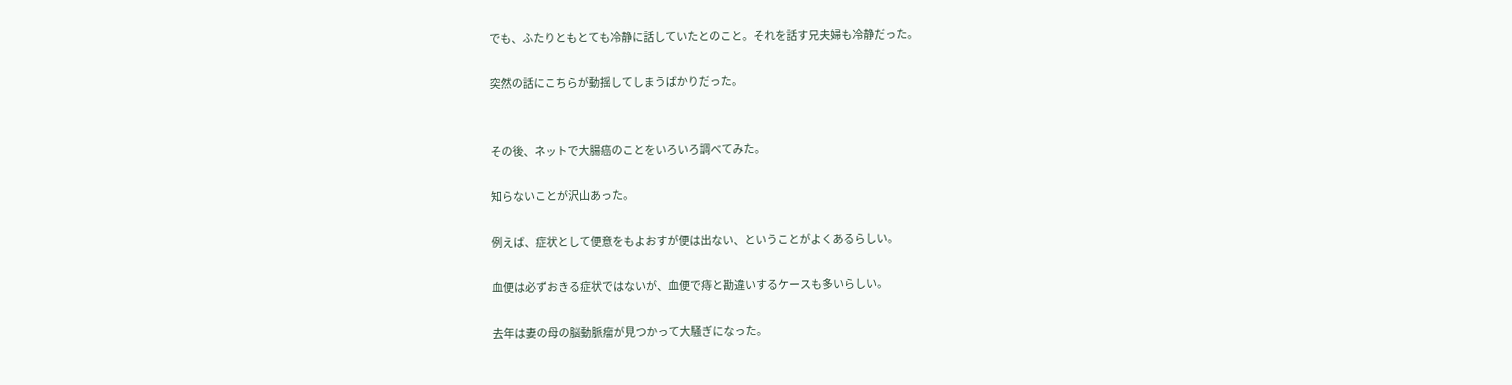でも、ふたりともとても冷静に話していたとのこと。それを話す兄夫婦も冷静だった。

突然の話にこちらが動揺してしまうばかりだった。


その後、ネットで大腸癌のことをいろいろ調べてみた。

知らないことが沢山あった。

例えば、症状として便意をもよおすが便は出ない、ということがよくあるらしい。

血便は必ずおきる症状ではないが、血便で痔と勘違いするケースも多いらしい。

去年は妻の母の脳動脈瘤が見つかって大騒ぎになった。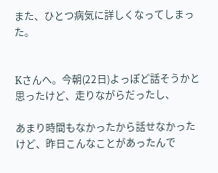また、ひとつ病気に詳しくなってしまった。


Kさんへ。今朝(22日)よっぽど話そうかと思ったけど、走りながらだったし、

あまり時間もなかったから話せなかったけど、昨日こんなことがあったんで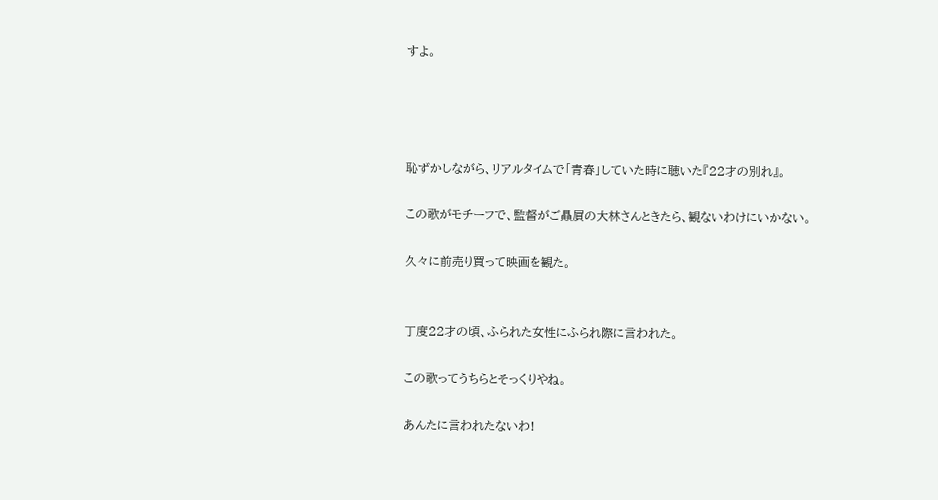すよ。




恥ずかしながら、リアルタイムで「青春」していた時に聴いた『22才の別れ』。

この歌がモチーフで、監督がご贔屓の大林さんときたら、観ないわけにいかない。

久々に前売り買って映画を観た。


丁度22才の頃、ふられた女性にふられ際に言われた。

この歌ってうちらとそっくりやね。

あんたに言われたないわ!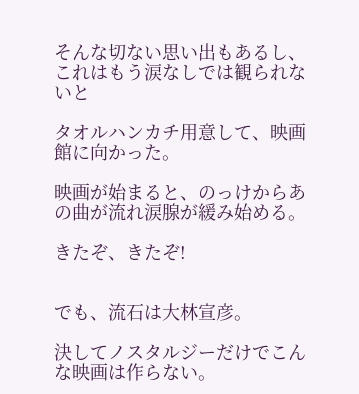そんな切ない思い出もあるし、これはもう涙なしでは観られないと

タオルハンカチ用意して、映画館に向かった。

映画が始まると、のっけからあの曲が流れ涙腺が緩み始める。

きたぞ、きたぞ!


でも、流石は大林宣彦。

決してノスタルジーだけでこんな映画は作らない。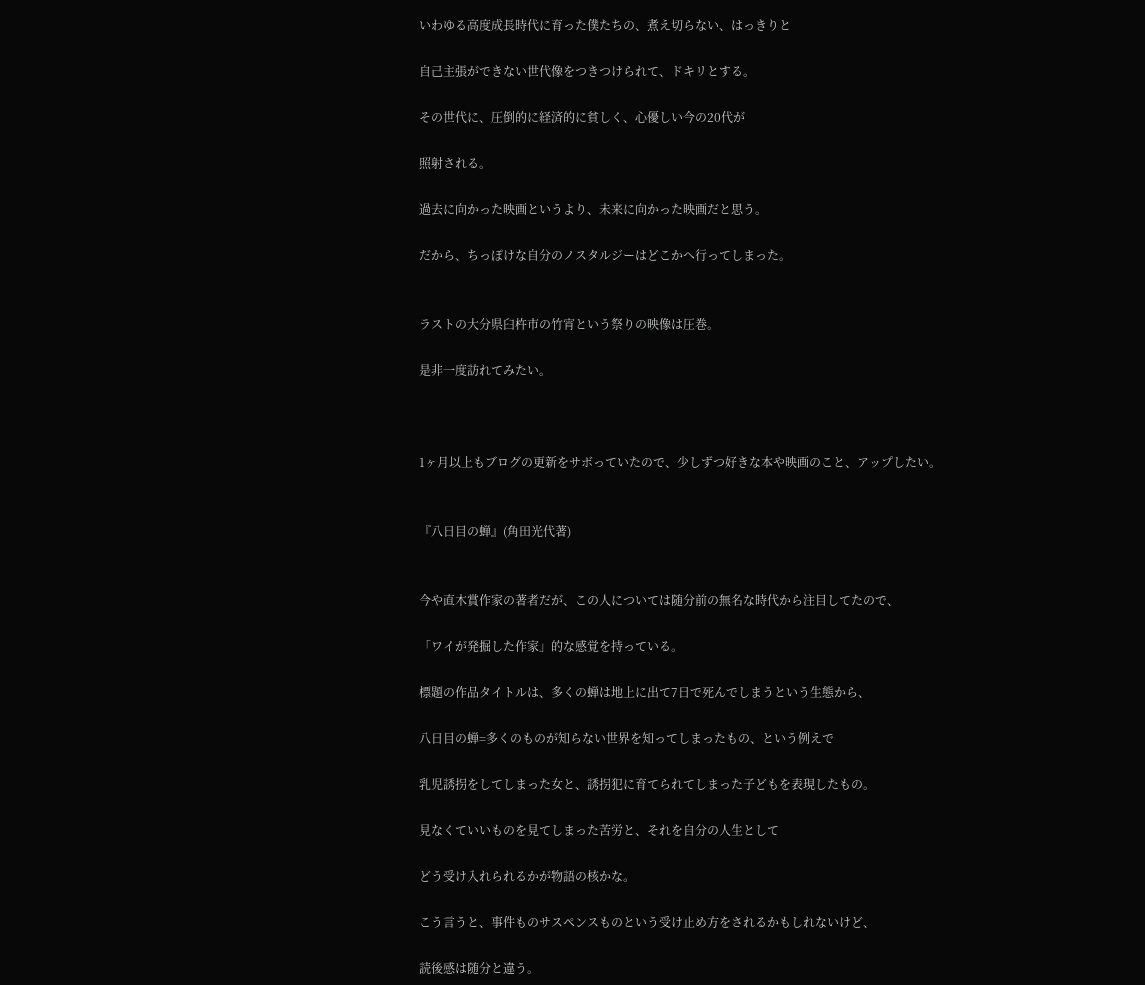いわゆる高度成長時代に育った僕たちの、煮え切らない、はっきりと

自己主張ができない世代像をつきつけられて、ドキリとする。

その世代に、圧倒的に経済的に貧しく、心優しい今の20代が

照射される。

過去に向かった映画というより、未来に向かった映画だと思う。

だから、ちっぽけな自分のノスタルジーはどこかへ行ってしまった。


ラストの大分県臼杵市の竹宵という祭りの映像は圧巻。

是非一度訪れてみたい。



1ヶ月以上もブログの更新をサボっていたので、少しずつ好きな本や映画のこと、アップしたい。


『八日目の蝉』(角田光代著)


今や直木賞作家の著者だが、この人については随分前の無名な時代から注目してたので、

「ワイが発掘した作家」的な感覚を持っている。

標題の作品タイトルは、多くの蝉は地上に出て7日で死んでしまうという生態から、

八日目の蝉=多くのものが知らない世界を知ってしまったもの、という例えで

乳児誘拐をしてしまった女と、誘拐犯に育てられてしまった子どもを表現したもの。

見なくていいものを見てしまった苦労と、それを自分の人生として

どう受け入れられるかが物語の核かな。

こう言うと、事件ものサスペンスものという受け止め方をされるかもしれないけど、

読後感は随分と違う。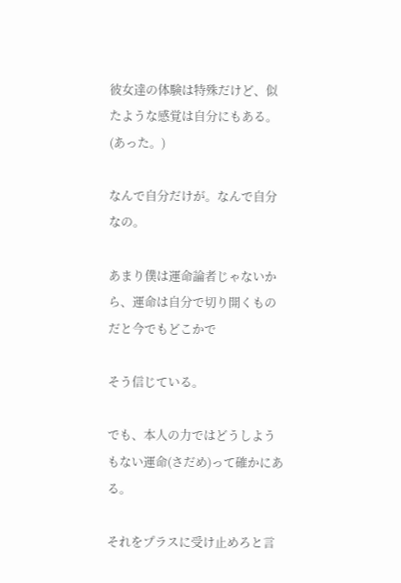彼女達の体験は特殊だけど、似たような感覚は自分にもある。(あった。)

なんで自分だけが。なんで自分なの。

あまり僕は運命論者じゃないから、運命は自分で切り開くものだと今でもどこかで

そう信じている。

でも、本人の力ではどうしようもない運命(さだめ)って確かにある。

それをプラスに受け止めろと言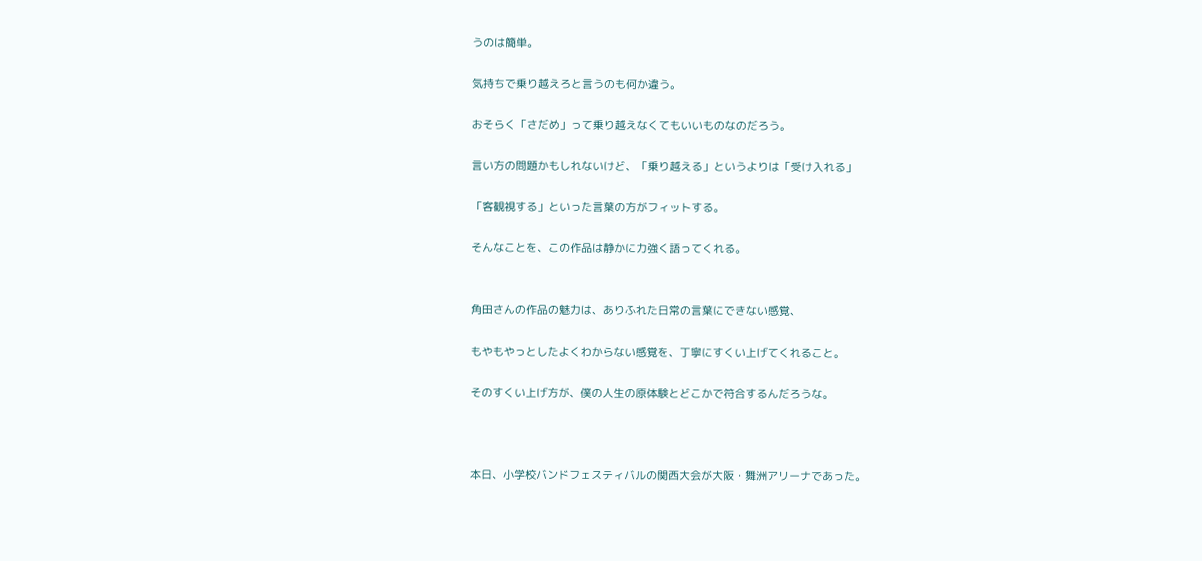うのは簡単。

気持ちで乗り越えろと言うのも何か違う。

おそらく「さだめ」って乗り越えなくてもいいものなのだろう。

言い方の問題かもしれないけど、「乗り越える」というよりは「受け入れる」

「客観視する」といった言葉の方がフィットする。

そんなことを、この作品は静かに力強く語ってくれる。


角田さんの作品の魅力は、ありふれた日常の言葉にできない感覚、

もやもやっとしたよくわからない感覚を、丁寧にすくい上げてくれること。

そのすくい上げ方が、僕の人生の原体験とどこかで符合するんだろうな。



本日、小学校バンドフェスティバルの関西大会が大阪・舞洲アリーナであった。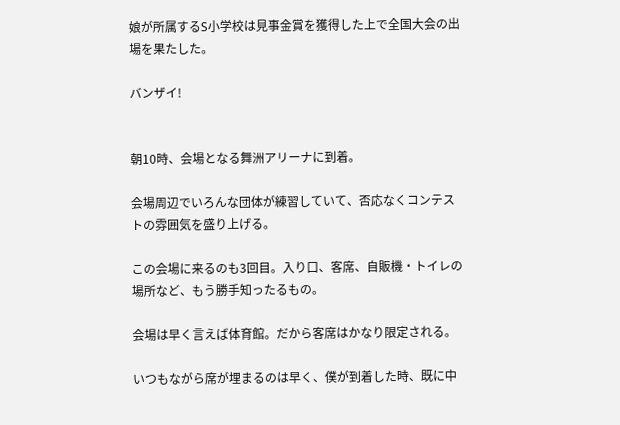娘が所属するS小学校は見事金賞を獲得した上で全国大会の出場を果たした。

バンザイ!


朝10時、会場となる舞洲アリーナに到着。

会場周辺でいろんな団体が練習していて、否応なくコンテストの雰囲気を盛り上げる。

この会場に来るのも3回目。入り口、客席、自販機・トイレの場所など、もう勝手知ったるもの。

会場は早く言えば体育館。だから客席はかなり限定される。

いつもながら席が埋まるのは早く、僕が到着した時、既に中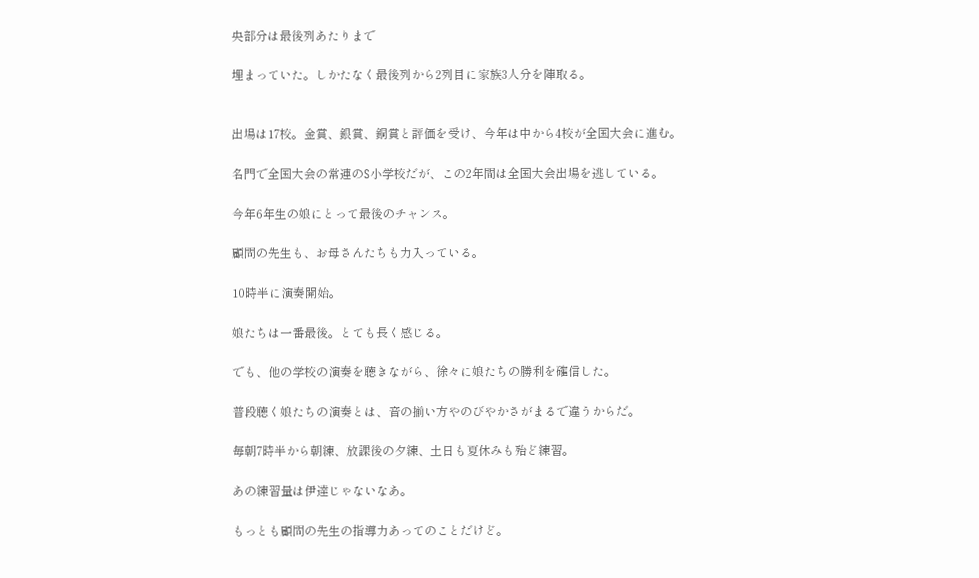央部分は最後列あたりまで

埋まっていた。しかたなく最後列から2列目に家族3人分を陣取る。


出場は17校。金賞、銀賞、銅賞と評価を受け、今年は中から4校が全国大会に進む。

名門で全国大会の常連のS小学校だが、この2年間は全国大会出場を逃している。

今年6年生の娘にとって最後のチャンス。

顧問の先生も、お母さんたちも力入っている。

10時半に演奏開始。

娘たちは一番最後。とても長く感じる。

でも、他の学校の演奏を聴きながら、徐々に娘たちの勝利を確信した。

普段聴く娘たちの演奏とは、音の揃い方やのびやかさがまるで違うからだ。

毎朝7時半から朝練、放課後の夕練、土日も夏休みも殆ど練習。

あの練習量は伊達じゃないなあ。

もっとも顧問の先生の指導力あってのことだけど。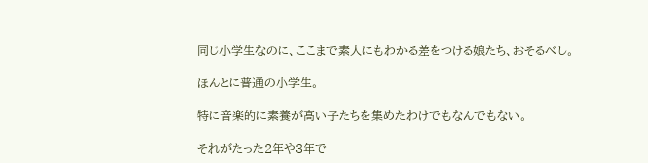同じ小学生なのに、ここまで素人にもわかる差をつける娘たち、おそるべし。

ほんとに普通の小学生。

特に音楽的に素養が高い子たちを集めたわけでもなんでもない。

それがたった2年や3年で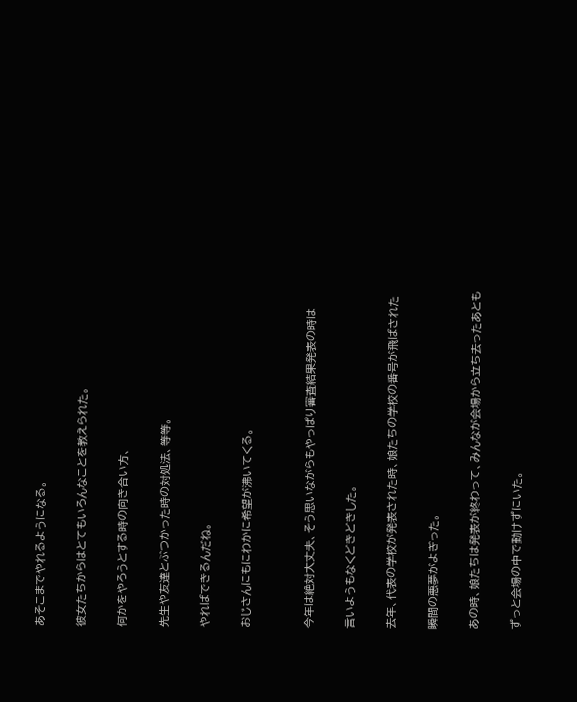あそこまでやれるようになる。

彼女たちからはとてもいろんなことを教えられた。

何かをやろうとする時の向き合い方、

先生や友達とぶつかった時の対処法、等等。

やればできるんだね。

おじさんにもにわかに希望が沸いてくる。


今年は絶対大丈夫、そう思いながらもやっぱり審査結果発表の時は

言いようもなくどきどきした。

去年、代表の学校が発表された時、娘たちの学校の番号が飛ばされた

瞬間の悪夢がよぎった。

あの時、娘たちは発表が終わって、みんなが会場から立ち去ったあとも

ずっと会場の中で動けずにいた。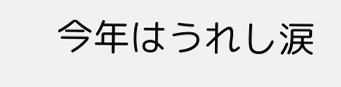今年はうれし涙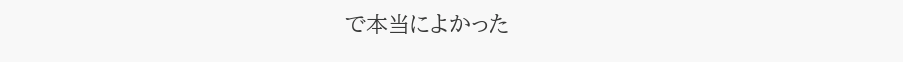で本当によかった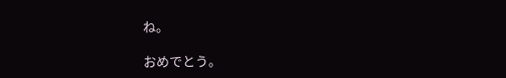ね。

おめでとう。